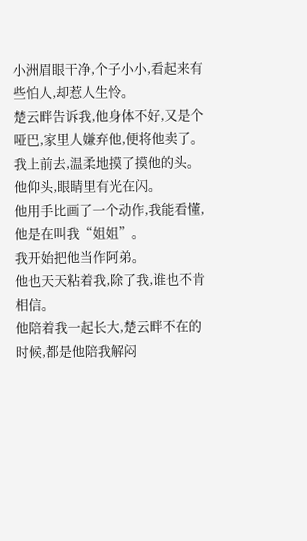小洲眉眼干净,个子小小,看起来有些怕人,却惹人生怜。
楚云畔告诉我,他身体不好,又是个哑巴,家里人嫌弃他,便将他卖了。
我上前去,温柔地摸了摸他的头。
他仰头,眼睛里有光在闪。
他用手比画了一个动作,我能看懂,他是在叫我“姐姐”。
我开始把他当作阿弟。
他也天天粘着我,除了我,谁也不肯相信。
他陪着我一起长大,楚云畔不在的时候,都是他陪我解闷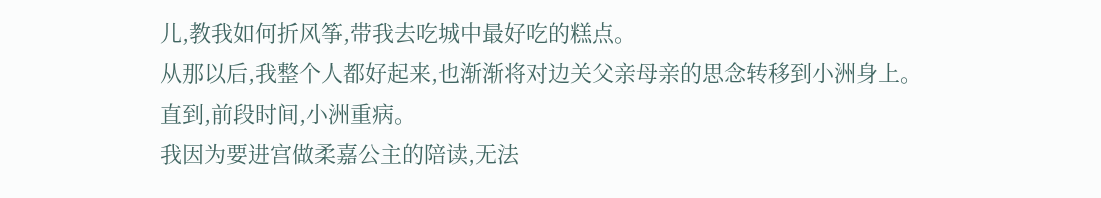儿,教我如何折风筝,带我去吃城中最好吃的糕点。
从那以后,我整个人都好起来,也渐渐将对边关父亲母亲的思念转移到小洲身上。
直到,前段时间,小洲重病。
我因为要进宫做柔嘉公主的陪读,无法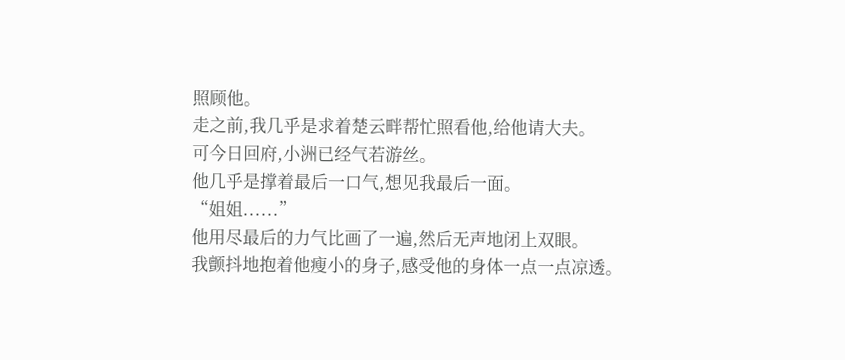照顾他。
走之前,我几乎是求着楚云畔帮忙照看他,给他请大夫。
可今日回府,小洲已经气若游丝。
他几乎是撑着最后一口气,想见我最后一面。
“姐姐......”
他用尽最后的力气比画了一遍,然后无声地闭上双眼。
我颤抖地抱着他瘦小的身子,感受他的身体一点一点凉透。